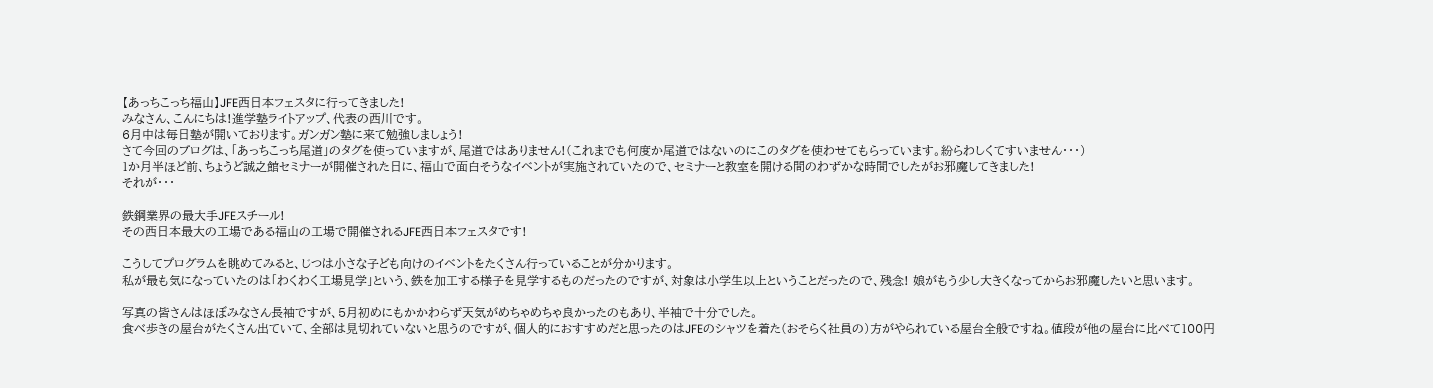【あっちこっち福山】JFE西日本フェスタに行ってきました!
みなさん、こんにちは!進学塾ライトアップ、代表の西川です。
6月中は毎日塾が開いております。ガンガン塾に来て勉強しましょう!
さて今回のブログは、「あっちこっち尾道」のタグを使っていますが、尾道ではありません!(これまでも何度か尾道ではないのにこのタグを使わせてもらっています。紛らわしくてすいません・・・)
1か月半ほど前、ちょうど誠之館セミナーが開催された日に、福山で面白そうなイベントが実施されていたので、セミナーと教室を開ける間のわずかな時間でしたがお邪魔してきました!
それが・・・

鉄鋼業界の最大手JFEスチール!
その西日本最大の工場である福山の工場で開催されるJFE西日本フェスタです!

こうしてプログラムを眺めてみると、じつは小さな子ども向けのイベントをたくさん行っていることが分かります。
私が最も気になっていたのは「わくわく工場見学」という、鉄を加工する様子を見学するものだったのですが、対象は小学生以上ということだったので、残念! 娘がもう少し大きくなってからお邪魔したいと思います。

写真の皆さんはほぼみなさん長袖ですが、5月初めにもかかわらず天気がめちゃめちゃ良かったのもあり、半袖で十分でした。
食べ歩きの屋台がたくさん出ていて、全部は見切れていないと思うのですが、個人的におすすめだと思ったのはJFEのシャツを着た(おそらく社員の)方がやられている屋台全般ですね。値段が他の屋台に比べて100円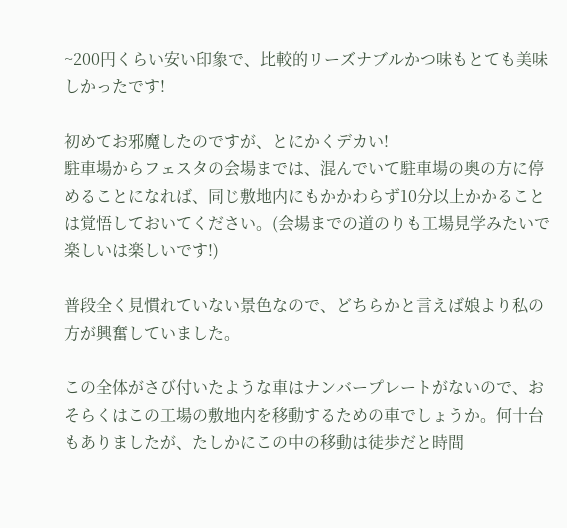~200円くらい安い印象で、比較的リーズナブルかつ味もとても美味しかったです!

初めてお邪魔したのですが、とにかくデカい!
駐車場からフェスタの会場までは、混んでいて駐車場の奥の方に停めることになれば、同じ敷地内にもかかわらず10分以上かかることは覚悟しておいてください。(会場までの道のりも工場見学みたいで楽しいは楽しいです!)

普段全く見慣れていない景色なので、どちらかと言えば娘より私の方が興奮していました。

この全体がさび付いたような車はナンバープレートがないので、おそらくはこの工場の敷地内を移動するための車でしょうか。何十台もありましたが、たしかにこの中の移動は徒歩だと時間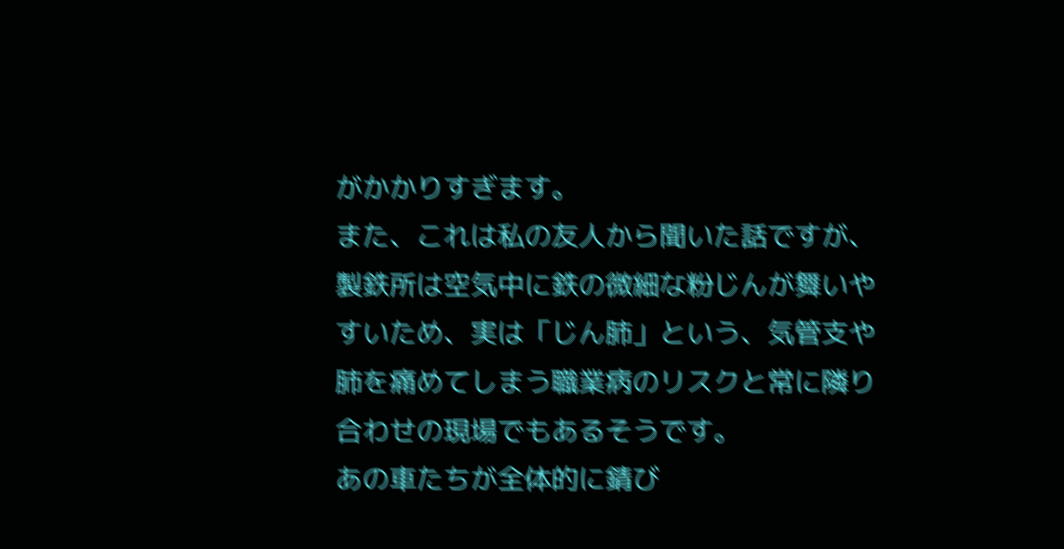がかかりすぎます。
また、これは私の友人から聞いた話ですが、製鉄所は空気中に鉄の微細な粉じんが舞いやすいため、実は「じん肺」という、気管支や肺を痛めてしまう職業病のリスクと常に隣り合わせの現場でもあるそうです。
あの車たちが全体的に錆び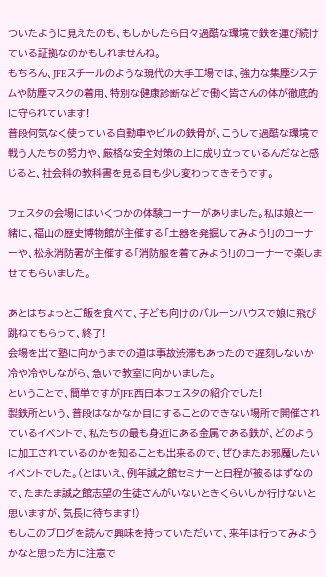ついたように見えたのも、もしかしたら日々過酷な環境で鉄を運び続けている証拠なのかもしれませんね。
もちろん、JFEスチールのような現代の大手工場では、強力な集塵システムや防塵マスクの着用、特別な健康診断などで働く皆さんの体が徹底的に守られています!
普段何気なく使っている自動車やビルの鉄骨が、こうして過酷な環境で戦う人たちの努力や、厳格な安全対策の上に成り立っているんだなと感じると、社会科の教科書を見る目も少し変わってきそうです。

フェスタの会場にはいくつかの体験コーナーがありました。私は娘と一緒に、福山の歴史博物館が主催する「土器を発掘してみよう!」のコーナーや、松永消防署が主催する「消防服を着てみよう!」のコーナーで楽しませてもらいました。

あとはちょっとご飯を食べて、子ども向けのバルーンハウスで娘に飛び跳ねてもらって、終了!
会場を出て塾に向かうまでの道は事故渋滞もあったので遅刻しないか冷や冷やしながら、急いで教室に向かいました。
ということで、簡単ですがJFE西日本フェスタの紹介でした!
製鉄所という、普段はなかなか目にすることのできない場所で開催されているイベントで、私たちの最も身近にある金属である鉄が、どのように加工されているのかを知ることも出来るので、ぜひまたお邪魔したいイベントでした。(とはいえ、例年誠之館セミナーと日程が被るはずなので、たまたま誠之館志望の生徒さんがいないときくらいしか行けないと思いますが、気長に待ちます!)
もしこのブログを読んで興味を持っていただいて、来年は行ってみようかなと思った方に注意で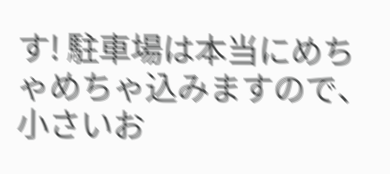す! 駐車場は本当にめちゃめちゃ込みますので、小さいお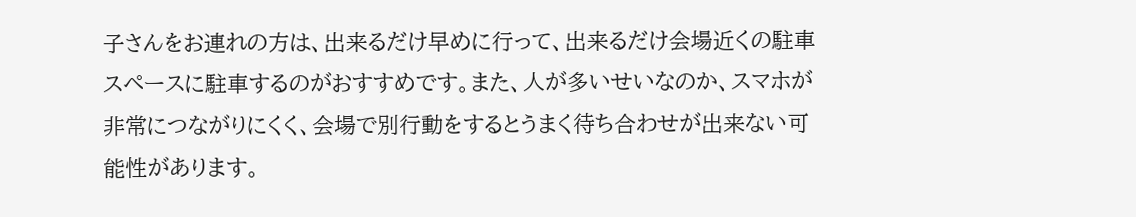子さんをお連れの方は、出来るだけ早めに行って、出来るだけ会場近くの駐車スペースに駐車するのがおすすめです。また、人が多いせいなのか、スマホが非常につながりにくく、会場で別行動をするとうまく待ち合わせが出来ない可能性があります。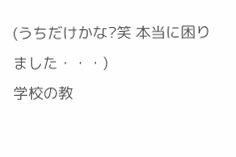(うちだけかな?笑 本当に困りました・・・)
学校の教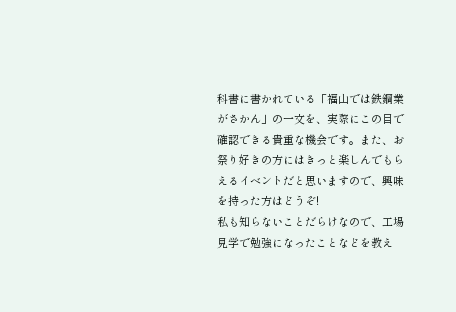科書に書かれている「福山では鉄鋼業がさかん」の一文を、実際にこの目で確認できる貴重な機会です。また、お祭り好きの方にはきっと楽しんでもらえるイベントだと思いますので、興味を持った方はどうぞ!
私も知らないことだらけなので、工場見学で勉強になったことなどを教え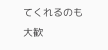てくれるのも大歓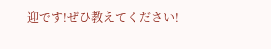迎です!ぜひ教えてください!